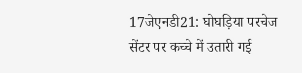17जेएनडी21: घोघड़िया परचेज सेंटर पर कच्चे में उतारी गई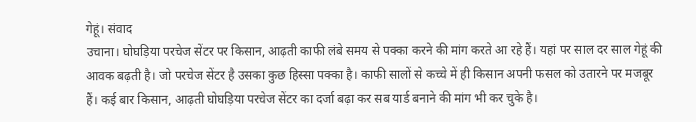गेहूं। संवाद
उचाना। घोघड़िया परचेज सेंटर पर किसान, आढ़ती काफी लंबे समय से पक्का करने की मांग करते आ रहे हैं। यहां पर साल दर साल गेहूं की आवक बढ़ती है। जो परचेज सेंटर है उसका कुछ हिस्सा पक्का है। काफी सालों से कच्चे में ही किसान अपनी फसल को उतारने पर मजबूर हैं। कई बार किसान, आढ़ती घोघड़िया परचेज सेंटर का दर्जा बढ़ा कर सब यार्ड बनाने की मांग भी कर चुके है।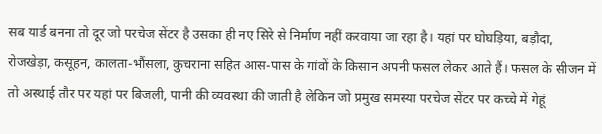सब यार्ड बनना तो दूर जो परचेज सेंटर है उसका ही नए सिरे से निर्माण नहीं करवाया जा रहा है। यहां पर घोघड़िया, बड़ौदा, रोजखेड़ा, कसूहन, कालता-भौंसला, कुचराना सहित आस-पास के गांवों के किसान अपनी फसल लेकर आते हैं। फसल के सीजन में तो अस्थाई तौर पर यहां पर बिजली, पानी की व्यवस्था की जाती है लेकिन जो प्रमुख समस्या परचेज सेंटर पर कच्चे में गेहूं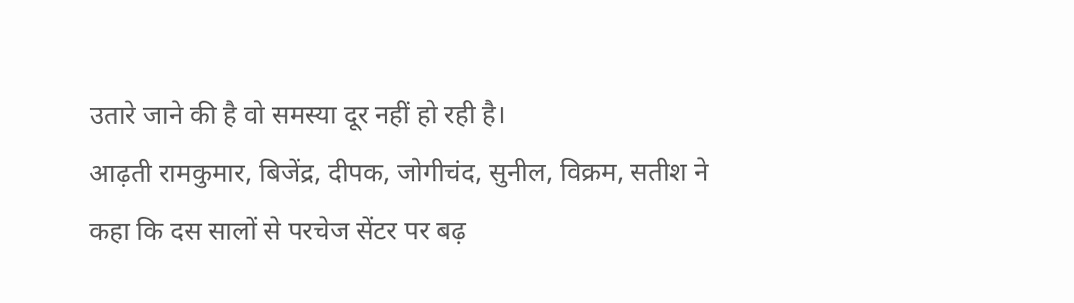उतारे जाने की है वो समस्या दूर नहीं हो रही है।
आढ़ती रामकुमार, बिजेंद्र, दीपक, जोगीचंद, सुनील, विक्रम, सतीश ने कहा कि दस सालों से परचेज सेंटर पर बढ़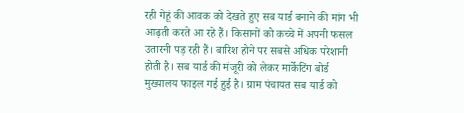रही गेहूं की आवक को देखते हुए सब यार्ड बनाने की मांग भी आढ़ती करते आ रहे हैं। किसानों को कच्चे में अपनी फसल उतारनी पड़ रही हैं। बारिश होने पर सबसे अधिक परेशानी होती है। सब यार्ड की मंजूरी को लेकर मार्केटिंग बोर्ड मुख्यालय फाइल गई हुई है। ग्राम पंचायत सब यार्ड को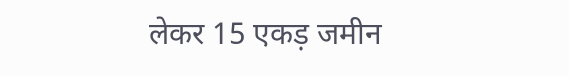लेकर 15 एकड़ जमीन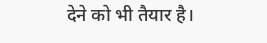देने को भी तैयार है।